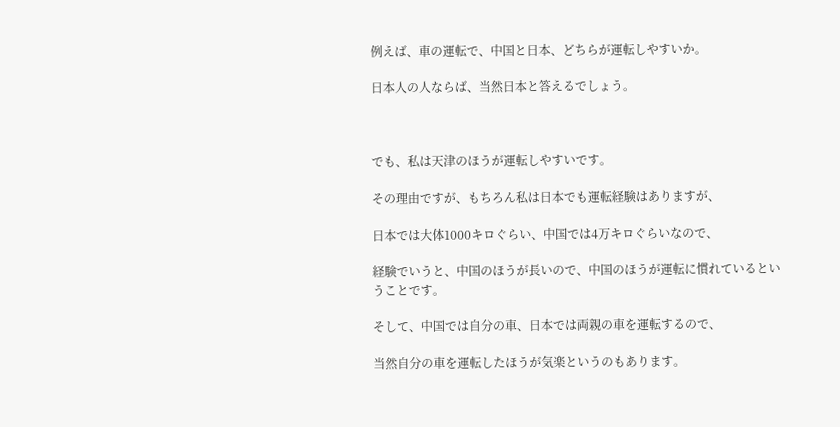例えば、車の運転で、中国と日本、どちらが運転しやすいか。

日本人の人ならば、当然日本と答えるでしょう。



でも、私は天津のほうが運転しやすいです。

その理由ですが、もちろん私は日本でも運転経験はありますが、

日本では大体1000キロぐらい、中国では4万キロぐらいなので、

経験でいうと、中国のほうが長いので、中国のほうが運転に慣れているということです。

そして、中国では自分の車、日本では両親の車を運転するので、

当然自分の車を運転したほうが気楽というのもあります。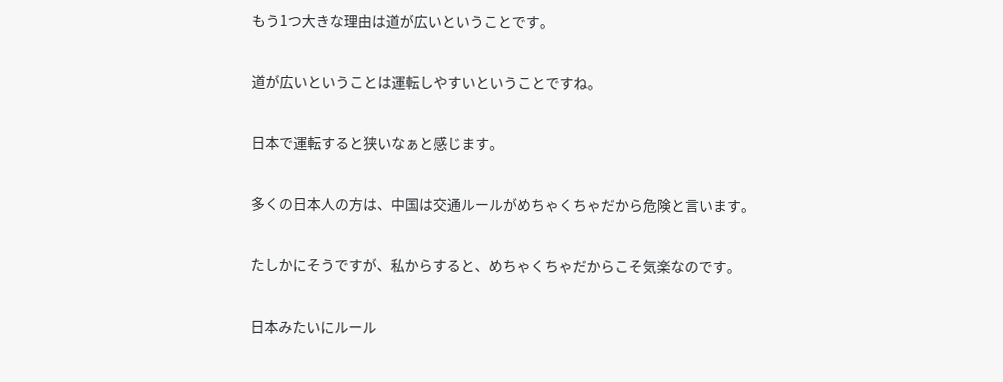もう1つ大きな理由は道が広いということです。

道が広いということは運転しやすいということですね。

日本で運転すると狭いなぁと感じます。

多くの日本人の方は、中国は交通ルールがめちゃくちゃだから危険と言います。

たしかにそうですが、私からすると、めちゃくちゃだからこそ気楽なのです。

日本みたいにルール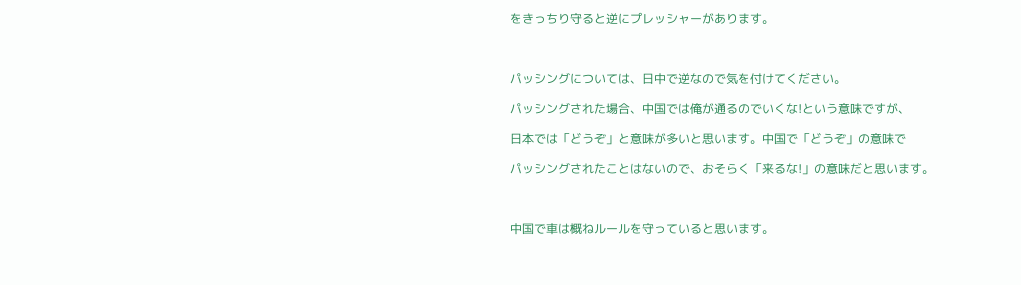をきっちり守ると逆にプレッシャーがあります。



パッシングについては、日中で逆なので気を付けてください。

パッシングされた場合、中国では俺が通るのでいくな!という意味ですが、

日本では「どうぞ」と意味が多いと思います。中国で「どうぞ」の意味で

パッシングされたことはないので、おそらく「来るな!」の意味だと思います。



中国で車は概ねルールを守っていると思います。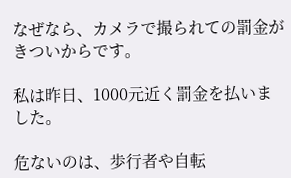なぜなら、カメラで撮られての罰金がきついからです。

私は昨日、1000元近く罰金を払いました。

危ないのは、歩行者や自転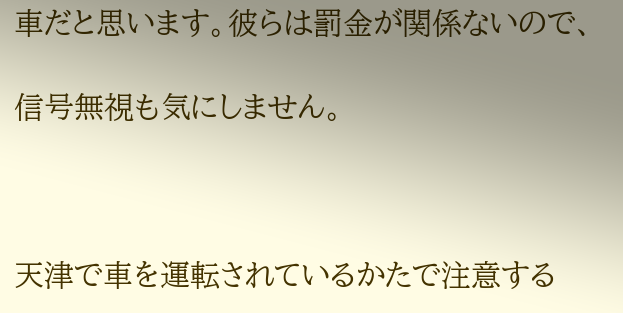車だと思います。彼らは罰金が関係ないので、

信号無視も気にしません。



天津で車を運転されているかたで注意する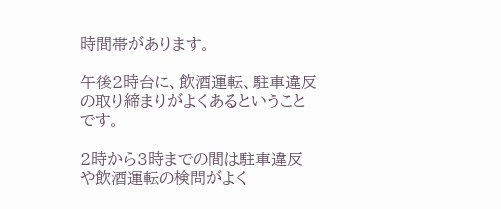時間帯があります。

午後2時台に、飲酒運転、駐車違反の取り締まりがよくあるということです。

2時から3時までの間は駐車違反や飲酒運転の検問がよく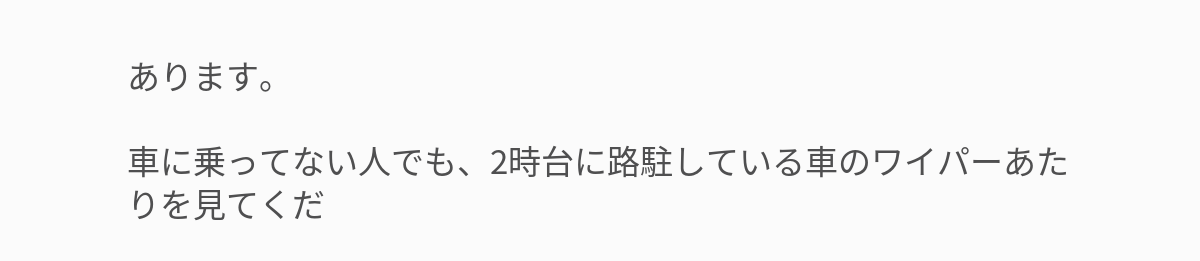あります。

車に乗ってない人でも、2時台に路駐している車のワイパーあたりを見てくだ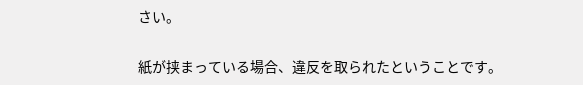さい。

紙が挟まっている場合、違反を取られたということです。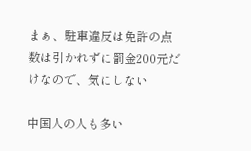まぁ、駐車違反は免許の点数は引かれずに罰金200元だけなので、気にしない

中国人の人も多い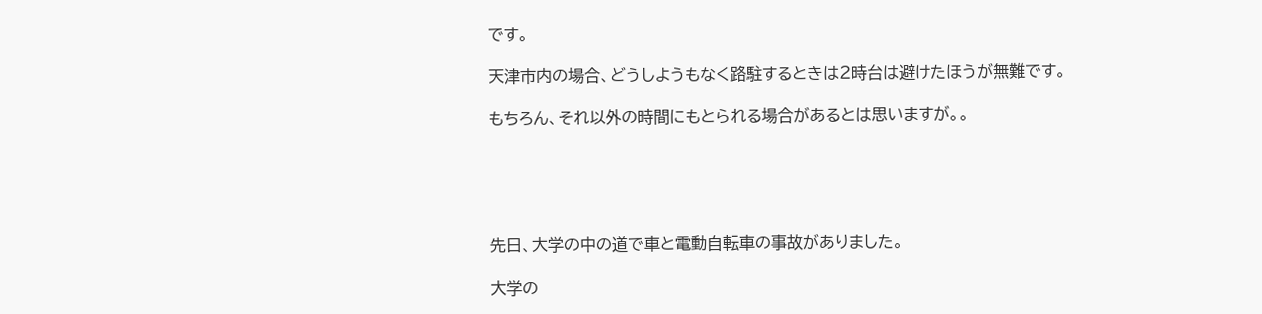です。

天津市内の場合、どうしようもなく路駐するときは2時台は避けたほうが無難です。

もちろん、それ以外の時間にもとられる場合があるとは思いますが。。





先日、大学の中の道で車と電動自転車の事故がありました。

大学の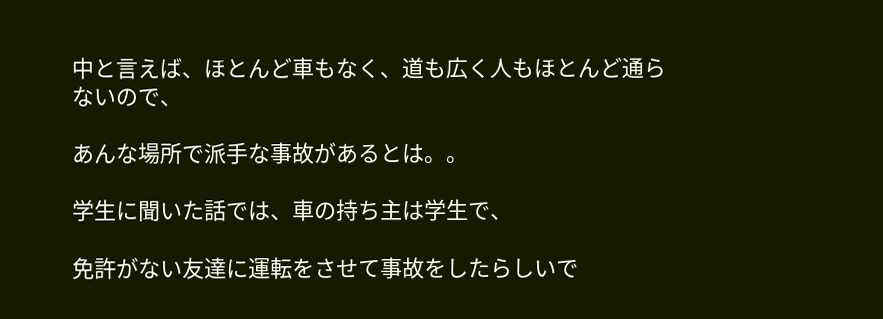中と言えば、ほとんど車もなく、道も広く人もほとんど通らないので、

あんな場所で派手な事故があるとは。。

学生に聞いた話では、車の持ち主は学生で、

免許がない友達に運転をさせて事故をしたらしいで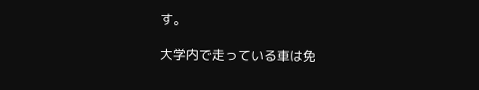す。

大学内で走っている車は免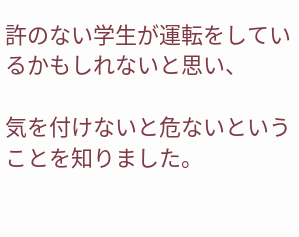許のない学生が運転をしているかもしれないと思い、

気を付けないと危ないということを知りました。